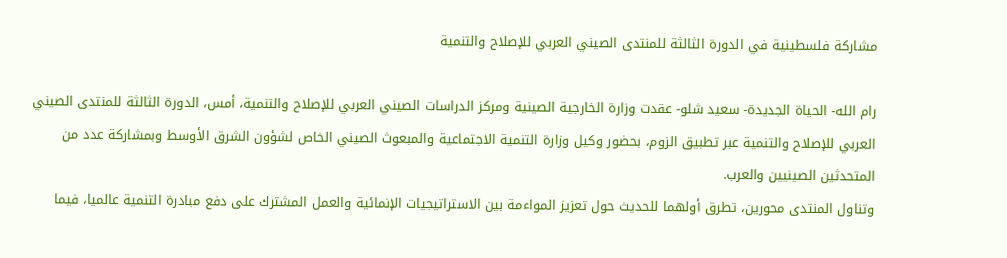مشاركة فلسطينية في الدورة الثالثة للمنتدى الصيني العربي للإصلاح والتنمية

رام الله- الحياة الجديدة- سعيد شلو- عقدت وزارة الخارجية الصينية ومركز الدراسات الصيني العربي للإصلاح والتنمية، أمس، الدورة الثالثة للمنتدى الصيني العربي للإصلاح والتنمية عبر تطبيق الزوم، بحضور وكيل وزارة التنمية الاجتماعية والمبعوث الصيني الخاص لشؤون الشرق الأوسط وبمشاركة عدد من المتحدثين الصينيين والعرب.
وتناول المنتدى محورين، تطرق أولهما للحديث حول تعزيز المواءمة بين الاستراتيجيات الإنمائية والعمل المشترك على دفع مبادرة التنمية عالميا، فيما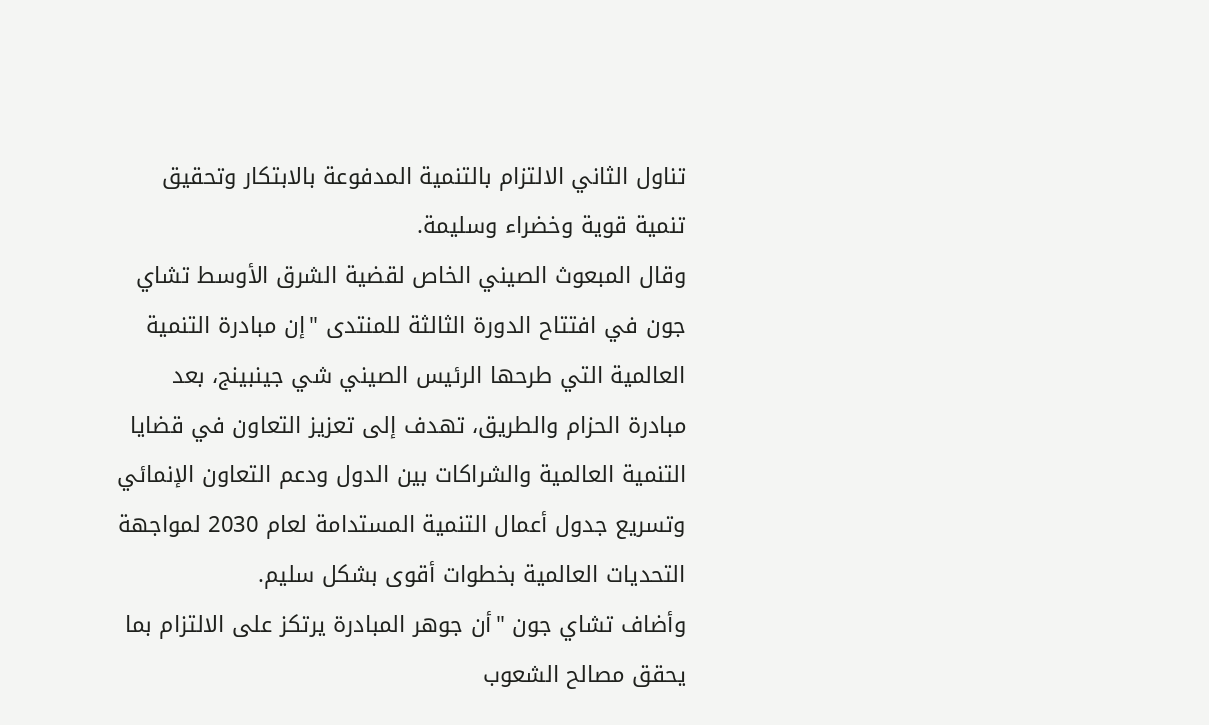تناول الثاني الالتزام بالتنمية المدفوعة بالابتكار وتحقيق تنمية قوية وخضراء وسليمة.
وقال المبعوث الصيني الخاص لقضية الشرق الأوسط تشاي جون في افتتاح الدورة الثالثة للمنتدى "إن مبادرة التنمية العالمية التي طرحها الرئيس الصيني شي جينبينج، بعد مبادرة الحزام والطريق، تهدف إلى تعزيز التعاون في قضايا التنمية العالمية والشراكات بين الدول ودعم التعاون الإنمائي وتسريع جدول أعمال التنمية المستدامة لعام 2030 لمواجهة التحديات العالمية بخطوات أقوى بشكل سليم.
وأضاف تشاي جون "أن جوهر المبادرة يرتكز على الالتزام بما يحقق مصالح الشعوب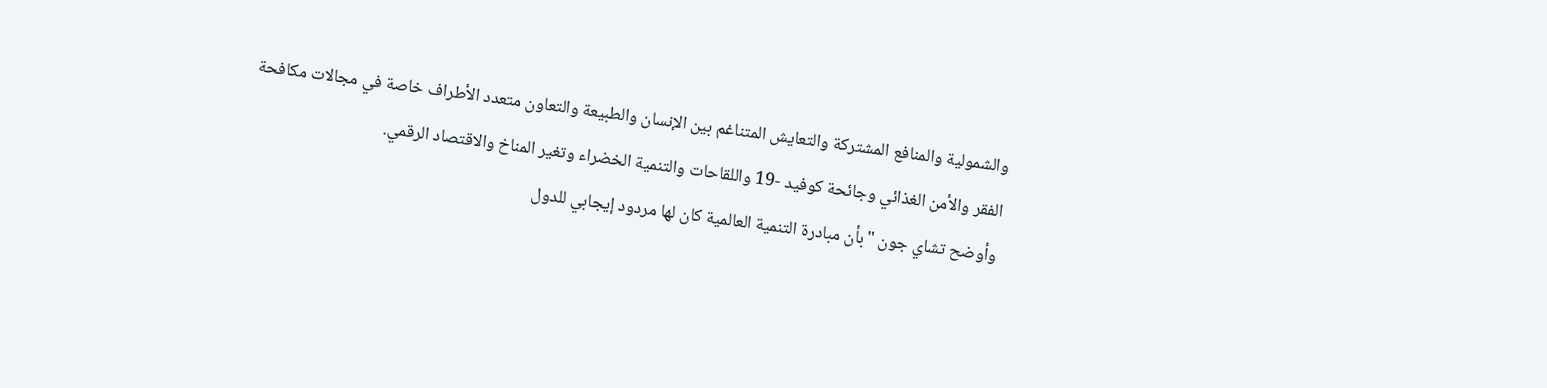والشمولية والمنافع المشتركة والتعايش المتناغم بين الإنسان والطبيعة والتعاون متعدد الأطراف خاصة في مجالات مكافحة الفقر والأمن الغذائي وجائحة كوفيد -19 واللقاحات والتنمية الخضراء وتغير المناخ والاقتصاد الرقمي.
وأوضح تشاي جون "بأن مبادرة التنمية العالمية كان لها مردود إيجابي للدول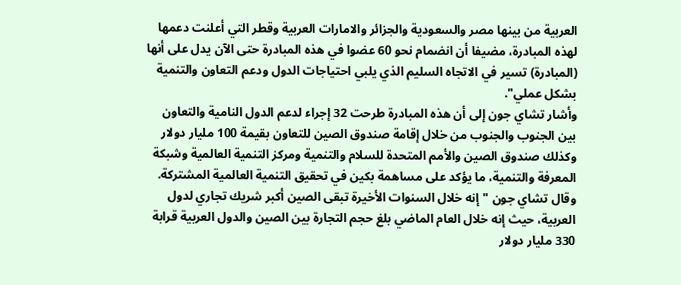العربية من بينها مصر والسعودية والجزائر والامارات العربية وقطر التي أعلنت دعمها لهذه المبادرة، مضيفا أن انضمام نحو 60 عضوا في هذه المبادرة حتى الآن يدل على أنها (المبادرة) تسير في الاتجاه السليم الذي يلبي احتياجات الدول ودعم التعاون والتنمية بشكل عملي".
وأشار تشاي جون إلى أن هذه المبادرة طرحت 32 إجراء لدعم الدول النامية والتعاون بين الجنوب والجنوب من خلال إقامة صندوق الصين للتعاون بقيمة 100 مليار دولار وكذلك صندوق الصين والأمم المتحدة للسلام والتنمية ومركز التنمية العالمية وشبكة المعرفة والتنمية، ما يؤكد على مساهمة بكين في تحقيق التنمية العالمية المشتركة.
وقال تشاي جون "إنه خلال السنوات الأخيرة تبقى الصين أكبر شريك تجاري لدول العربية، حيث إنه خلال العام الماضي بلغ حجم التجارة بين الصين والدول العربية قرابة 330 مليار دولار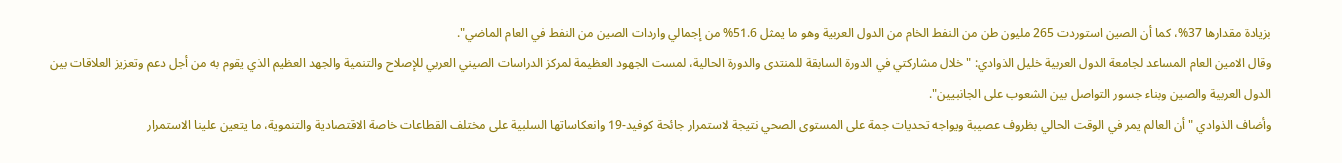بزيادة مقدارها 37%، كما أن الصين استوردت 265 مليون طن من النفط الخام من الدول العربية وهو ما يمثل 51.6% من إجمالي واردات الصين من النفط في العام الماضي".
وقال الامين العام المساعد لجامعة الدول العربية خليل الذوادي: "خلال مشاركتي في الدورة السابقة للمنتدى والدورة الحالية، لمست الجهود العظيمة لمركز الدراسات الصيني العربي للإصلاح والتنمية والجهد العظيم الذي يقوم به من أجل دعم وتعزيز العلاقات بين الدول العربية والصين وبناء جسور التواصل بين الشعوب على الجانبيين".
وأضاف الذوادي "أن العالم يمر في الوقت الحالي بظروف عصيبة ويواجه تحديات جمة على المستوى الصحي نتيجة لاستمرار جائحة كوفيد-19 وانعكاساتها السلبية على مختلف القطاعات خاصة الاقتصادية والتنموية، ما يتعين علينا الاستمرار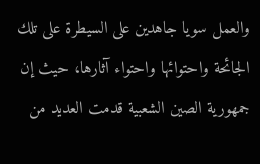والعمل سويا جاهدين على السيطرة على تلك الجائحة واحتوائها واحتواء آثارها، حيث إن جمهورية الصين الشعبية قدمت العديد من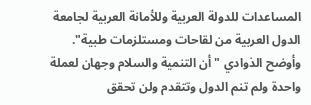المساعدات للدولة العربية وللأمانة العربية لجامعة الدول العربية من لقاحات ومستلزمات طبية".
وأوضح الذوادي "أن التنمية والسلام وجهان لعملة واحدة ولم تنم الدول وتتقدم ولن تحقق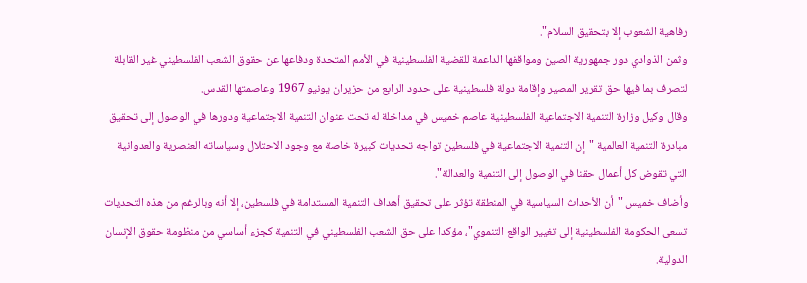رفاهية الشعوب إلا بتحقيق السلام".
وثمن الذوادي دور جمهورية الصين ومواقفها الداعمة للقضية الفلسطينية في الأمم المتحدة ودفاعها عن حقوق الشعب الفلسطيني غير القابلة لتصرف بما فيها حق تقرير المصير وإقامة دولة فلسطينية على حدود الرابع من حزيران يونيو 1967 وعاصمتها القدس.
وقال وكيل وزارة التنمية الاجتماعية الفلسطينية عاصم خميس في مداخلة له تحت عنوان التنمية الاجتماعية ودورها في الوصول إلى تحقيق مبادرة التنمية العالمية "إن التنمية الاجتماعية في فلسطين تواجه تحديات كبيرة خاصة مع وجود الاحتلال وسياساته العنصرية والعدوانية التي تقوض كل أعمال حقنا في الوصول إلى التنمية والعدالة".
وأضاف خميس "أن الأحداث السياسية في المنطقة تؤثر على تحقيق أهداف التنمية المستدامة في فلسطين، إلا أنه وبالرغم من هذه التحديات تسعى الحكومة الفلسطينية إلى تغيير الواقع التنموي"، مؤكدا على حق الشعب الفلسطيني في التنمية كجزء أساسي من منظومة حقوق الإنسان الدولية.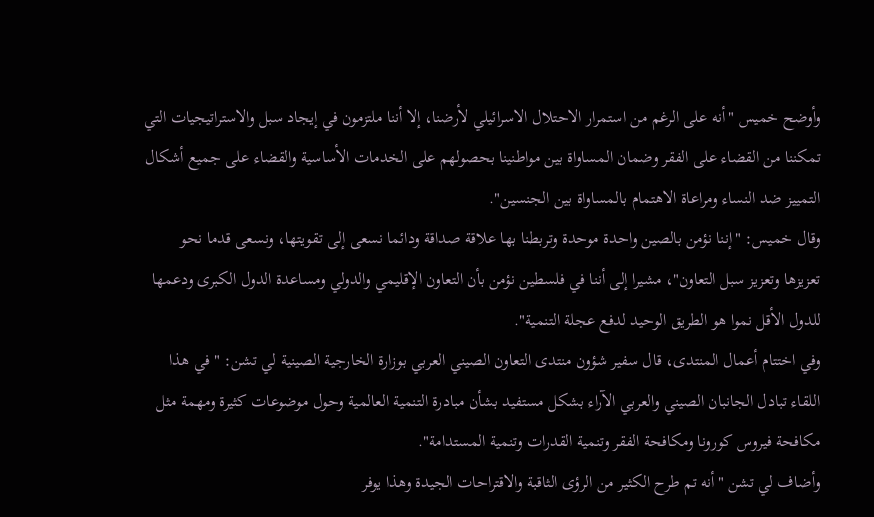وأوضح خميس "أنه على الرغم من استمرار الاحتلال الاسرائيلي لأرضنا، إلا أننا ملتزمون في إيجاد سبل والاستراتيجيات التي تمكننا من القضاء على الفقر وضمان المساواة بين مواطنينا بحصولهم على الخدمات الأساسية والقضاء على جميع أشكال التمييز ضد النساء ومراعاة الاهتمام بالمساواة بين الجنسين".
وقال خميس: "إننا نؤمن بالصين واحدة موحدة وتربطنا بها علاقة صداقة ودائما نسعى إلى تقويتها، ونسعى قدما نحو تعزيزها وتعزيز سبل التعاون"، مشيرا إلى أننا في فلسطين نؤمن بأن التعاون الإقليمي والدولي ومساعدة الدول الكبرى ودعمها للدول الأقل نموا هو الطريق الوحيد لدفع عجلة التنمية".
وفي اختتام أعمال المنتدى، قال سفير شؤون منتدى التعاون الصيني العربي بوزارة الخارجية الصينية لي تشن: "في هذا اللقاء تبادل الجانبان الصيني والعربي الآراء بشكل مستفيد بشأن مبادرة التنمية العالمية وحول موضوعات كثيرة ومهمة مثل مكافحة فيروس كورونا ومكافحة الفقر وتنمية القدرات وتنمية المستدامة".
وأضاف لي تشن "أنه تم طرح الكثير من الرؤى الثاقبة والاقتراحات الجيدة وهذا يوفر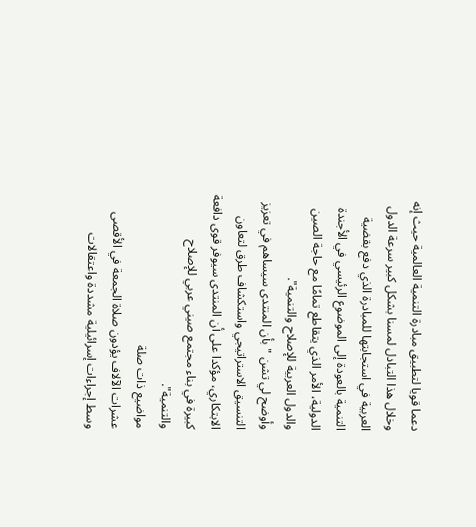دعما قويا لتطبيق مبادرة التنمية العالمية حيث إنه وخلال هذا التبادل لمسنا بشكل كبير سرعة الدول العربية في استجابتها للمبادرة الذي دفع بقضية التنمية بالعودة إلى الموضوع الرئيسي في الأجندة الدولية، الأمر الذي يتقاطع تمامًا مع حاجة الصين والدول العربية للإصلاح والتنمية".
وأوضح لي تشن "بأن المنتدى سيساهم في تعزيز التنسيق الاستراتيجي واستكشاف طرق لتعاون الابتكاري، مؤكدا على أن المنتدى سيوفر قوى دافعة كبيرة في بناء مجتمع صيني عربي للإصلاح والتنمية".
مواضيع ذات صلة
عشرات الآلاف يؤدون صلاة الجمعة في الأقصى وسط إجراءات إسرائيلية مشددة واعتقالات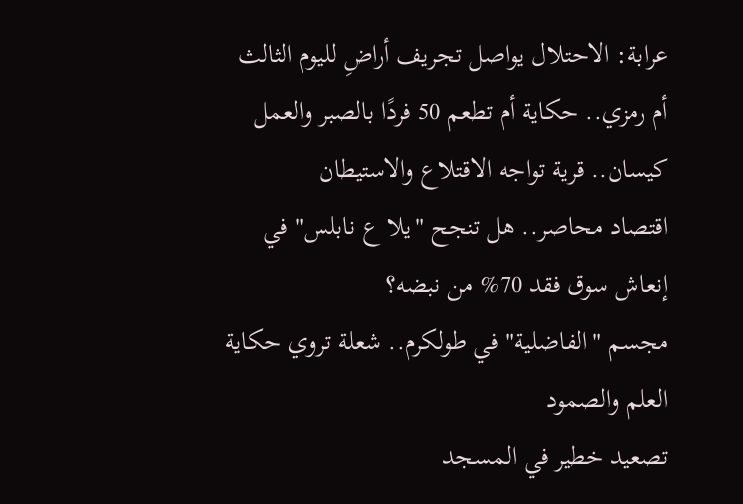عرابة: الاحتلال يواصل تجريف أراضِ لليوم الثالث
أم رمزي.. حكاية أم تطعم 50 فردًا بالصبر والعمل
كيسان.. قرية تواجه الاقتلاع والاستيطان
اقتصاد محاصر.. هل تنجح "يلا ع نابلس" في إنعاش سوق فقد 70% من نبضه؟
مجسم "الفاضلية" في طولكرم.. شعلة تروي حكاية العلم والصمود
تصعيد خطير في المسجد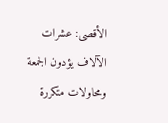الأقصى: عشرات الآلاف يؤدون الجمعة ومحاولات متكررة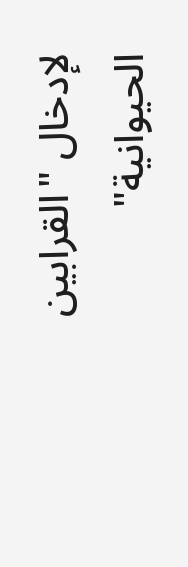لإدخال "القرابين الحيوانية"